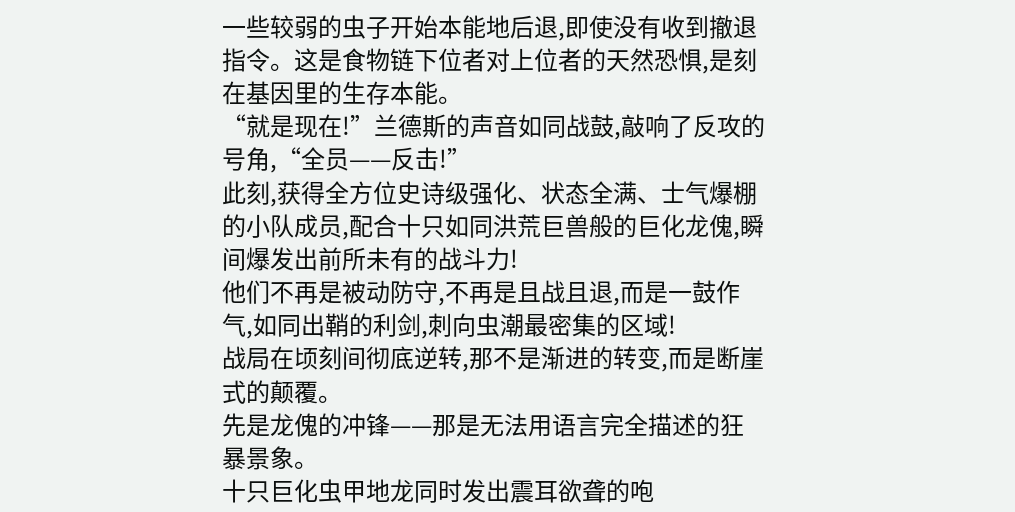一些较弱的虫子开始本能地后退,即使没有收到撤退指令。这是食物链下位者对上位者的天然恐惧,是刻在基因里的生存本能。
“就是现在!”兰德斯的声音如同战鼓,敲响了反攻的号角,“全员——反击!”
此刻,获得全方位史诗级强化、状态全满、士气爆棚的小队成员,配合十只如同洪荒巨兽般的巨化龙傀,瞬间爆发出前所未有的战斗力!
他们不再是被动防守,不再是且战且退,而是一鼓作气,如同出鞘的利剑,刺向虫潮最密集的区域!
战局在顷刻间彻底逆转,那不是渐进的转变,而是断崖式的颠覆。
先是龙傀的冲锋——那是无法用语言完全描述的狂暴景象。
十只巨化虫甲地龙同时发出震耳欲聋的咆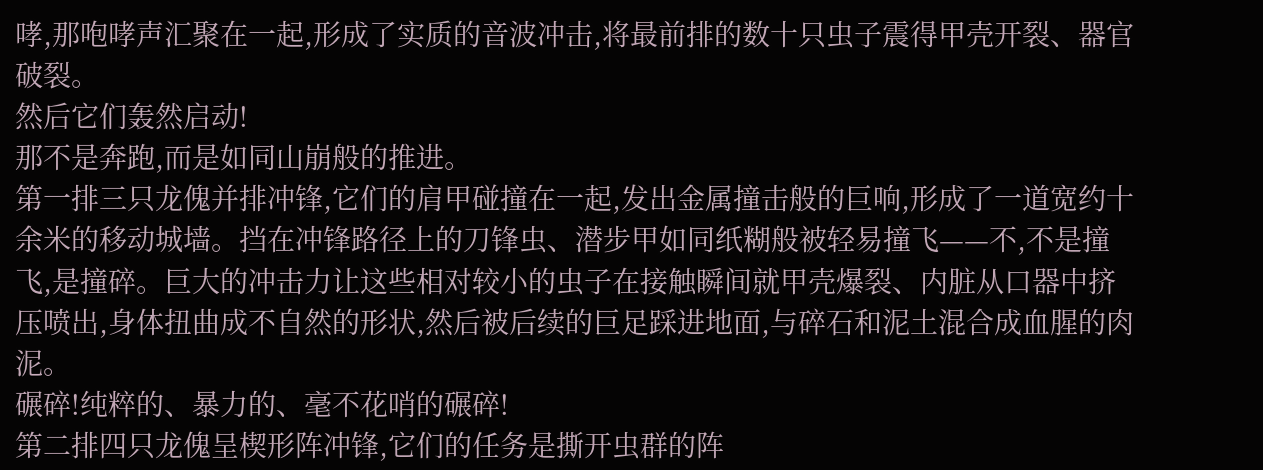哮,那咆哮声汇聚在一起,形成了实质的音波冲击,将最前排的数十只虫子震得甲壳开裂、器官破裂。
然后它们轰然启动!
那不是奔跑,而是如同山崩般的推进。
第一排三只龙傀并排冲锋,它们的肩甲碰撞在一起,发出金属撞击般的巨响,形成了一道宽约十余米的移动城墙。挡在冲锋路径上的刀锋虫、潜步甲如同纸糊般被轻易撞飞——不,不是撞飞,是撞碎。巨大的冲击力让这些相对较小的虫子在接触瞬间就甲壳爆裂、内脏从口器中挤压喷出,身体扭曲成不自然的形状,然后被后续的巨足踩进地面,与碎石和泥土混合成血腥的肉泥。
碾碎!纯粹的、暴力的、毫不花哨的碾碎!
第二排四只龙傀呈楔形阵冲锋,它们的任务是撕开虫群的阵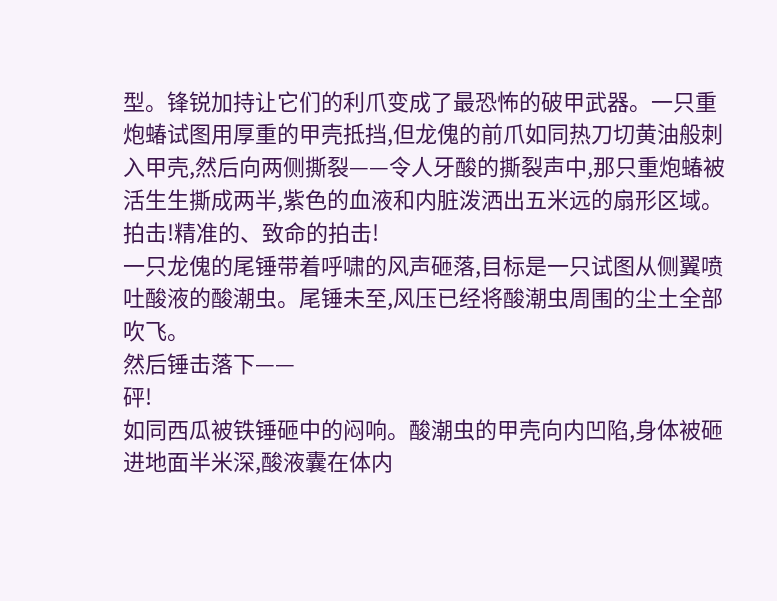型。锋锐加持让它们的利爪变成了最恐怖的破甲武器。一只重炮蝽试图用厚重的甲壳抵挡,但龙傀的前爪如同热刀切黄油般刺入甲壳,然后向两侧撕裂——令人牙酸的撕裂声中,那只重炮蝽被活生生撕成两半,紫色的血液和内脏泼洒出五米远的扇形区域。
拍击!精准的、致命的拍击!
一只龙傀的尾锤带着呼啸的风声砸落,目标是一只试图从侧翼喷吐酸液的酸潮虫。尾锤未至,风压已经将酸潮虫周围的尘土全部吹飞。
然后锤击落下——
砰!
如同西瓜被铁锤砸中的闷响。酸潮虫的甲壳向内凹陷,身体被砸进地面半米深,酸液囊在体内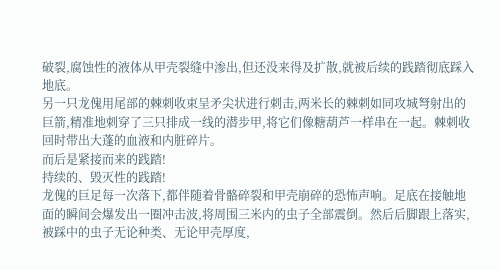破裂,腐蚀性的液体从甲壳裂缝中渗出,但还没来得及扩散,就被后续的践踏彻底踩入地底。
另一只龙傀用尾部的棘刺收束呈矛尖状进行刺击,两米长的棘刺如同攻城弩射出的巨箭,精准地刺穿了三只排成一线的潜步甲,将它们像糖葫芦一样串在一起。棘刺收回时带出大蓬的血液和内脏碎片。
而后是紧接而来的践踏!
持续的、毁灭性的践踏!
龙傀的巨足每一次落下,都伴随着骨骼碎裂和甲壳崩碎的恐怖声响。足底在接触地面的瞬间会爆发出一圈冲击波,将周围三米内的虫子全部震倒。然后后脚跟上落实,被踩中的虫子无论种类、无论甲壳厚度,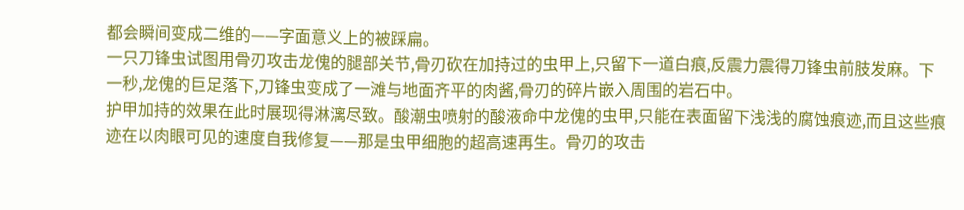都会瞬间变成二维的——字面意义上的被踩扁。
一只刀锋虫试图用骨刃攻击龙傀的腿部关节,骨刃砍在加持过的虫甲上,只留下一道白痕,反震力震得刀锋虫前肢发麻。下一秒,龙傀的巨足落下,刀锋虫变成了一滩与地面齐平的肉酱,骨刃的碎片嵌入周围的岩石中。
护甲加持的效果在此时展现得淋漓尽致。酸潮虫喷射的酸液命中龙傀的虫甲,只能在表面留下浅浅的腐蚀痕迹,而且这些痕迹在以肉眼可见的速度自我修复——那是虫甲细胞的超高速再生。骨刃的攻击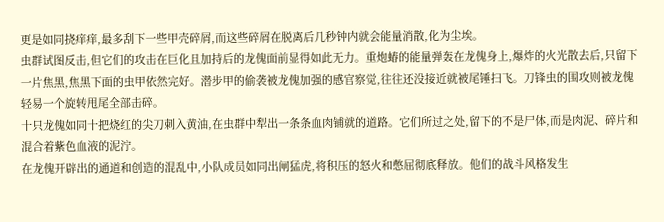更是如同挠痒痒,最多刮下一些甲壳碎屑,而这些碎屑在脱离后几秒钟内就会能量消散,化为尘埃。
虫群试图反击,但它们的攻击在巨化且加持后的龙傀面前显得如此无力。重炮蝽的能量弹轰在龙傀身上,爆炸的火光散去后,只留下一片焦黑,焦黑下面的虫甲依然完好。潜步甲的偷袭被龙傀加强的感官察觉,往往还没接近就被尾锤扫飞。刀锋虫的围攻则被龙傀轻易一个旋转甩尾全部击碎。
十只龙傀如同十把烧红的尖刀刺入黄油,在虫群中犁出一条条血肉铺就的道路。它们所过之处,留下的不是尸体,而是肉泥、碎片和混合着紫色血液的泥泞。
在龙傀开辟出的通道和创造的混乱中,小队成员如同出闸猛虎,将积压的怒火和憋屈彻底释放。他们的战斗风格发生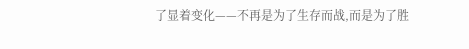了显着变化——不再是为了生存而战,而是为了胜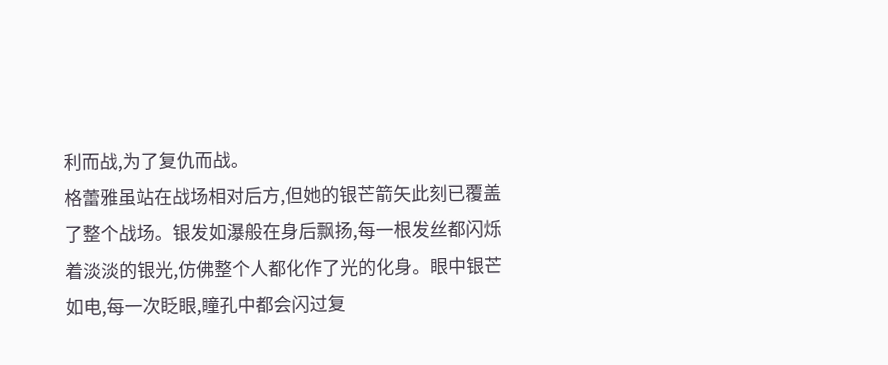利而战,为了复仇而战。
格蕾雅虽站在战场相对后方,但她的银芒箭矢此刻已覆盖了整个战场。银发如瀑般在身后飘扬,每一根发丝都闪烁着淡淡的银光,仿佛整个人都化作了光的化身。眼中银芒如电,每一次眨眼,瞳孔中都会闪过复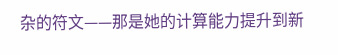杂的符文——那是她的计算能力提升到新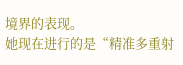境界的表现。
她现在进行的是“精准多重射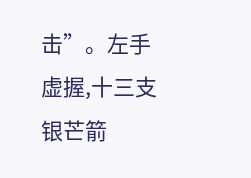击”。左手虚握,十三支银芒箭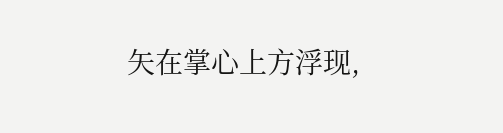矢在掌心上方浮现,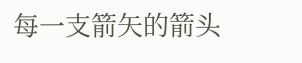每一支箭矢的箭头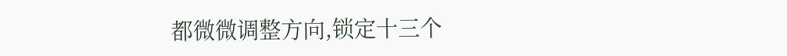都微微调整方向,锁定十三个